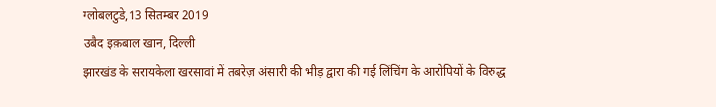ग्लोबलटुडे,13 सितम्बर 2019
उबैद इक़बाल खान, दिल्ली
झारखंड के सरायकेला खरसावां में तबरेज़ अंसारी की भीड़ द्वारा की गई लिंचिंग के आरोपियों के विरुद्ध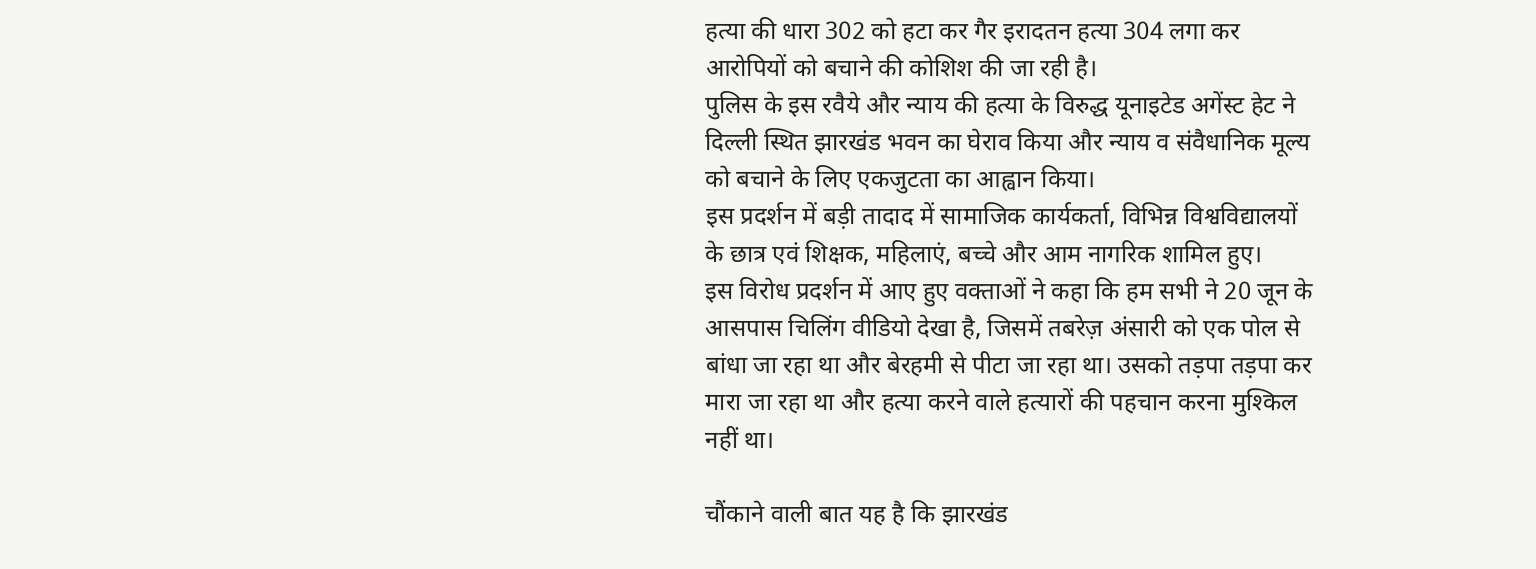हत्या की धारा 302 को हटा कर गैर इरादतन हत्या 304 लगा कर आरोपियों को बचाने की कोशिश की जा रही है।
पुलिस के इस रवैये और न्याय की हत्या के विरुद्ध यूनाइटेड अगेंस्ट हेट ने दिल्ली स्थित झारखंड भवन का घेराव किया और न्याय व संवैधानिक मूल्य को बचाने के लिए एकजुटता का आह्वान किया।
इस प्रदर्शन में बड़ी तादाद में सामाजिक कार्यकर्ता, विभिन्न विश्वविद्यालयों के छात्र एवं शिक्षक, महिलाएं, बच्चे और आम नागरिक शामिल हुए।
इस विरोध प्रदर्शन में आए हुए वक्ताओं ने कहा कि हम सभी ने 20 जून के आसपास चिलिंग वीडियो देखा है, जिसमें तबरेज़ अंसारी को एक पोल से बांधा जा रहा था और बेरहमी से पीटा जा रहा था। उसको तड़पा तड़पा कर मारा जा रहा था और हत्या करने वाले हत्यारों की पहचान करना मुश्किल नहीं था।

चौंकाने वाली बात यह है कि झारखंड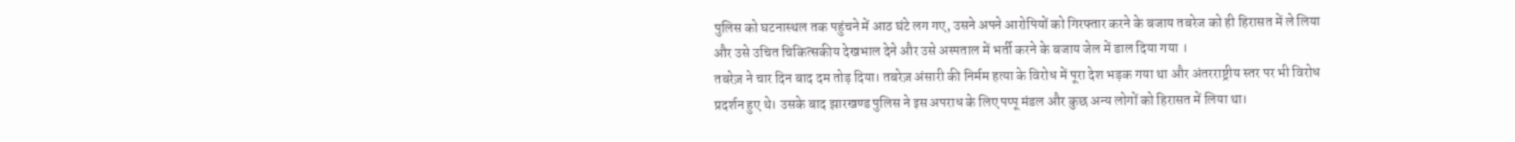पुलिस को घटनास्थल तक पहुंचने में आठ घंटे लग गए, उसने अपने आरोपियों को गिरफ्तार करने के बजाय तबरेज को ही हिरासत में ले लिया और उसे उचित चिकित्सकीय देखभाल देने और उसे अस्पताल में भर्ती करने के बजाय जेल में डाल दिया गया ।
तबरेज़ ने चार दिन बाद दम तोड़ दिया। तबरेज़ अंसारी की निर्मम हत्या के विरोध में पूरा देश भड़क गया था और अंतरराष्ट्रीय स्तर पर भी विरोध प्रदर्शन हुए थे। उसके बाद झारखण्ड पुलिस ने इस अपराध के लिए पप्पू मंडल और कुछ अन्य लोगों को हिरासत में लिया था।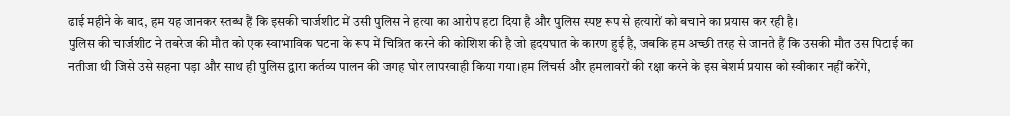ढाई महीने के बाद, हम यह जानकर स्तब्ध हैं कि इसकी चार्जशीट में उसी पुलिस ने हत्या का आरोप हटा दिया है और पुलिस स्पष्ट रूप से हत्यारों को बचाने का प्रयास कर रही है।
पुलिस की चार्जशीट ने तबरेज की मौत को एक स्वाभाविक घटना के रूप में चित्रित करने की कोशिश की है जो हृदयघात के कारण हुई है, जबकि हम अच्छी तरह से जानते हैं कि उसकी मौत उस पिटाई का नतीजा थी जिसे उसे सहना पड़ा और साथ ही पुलिस द्वारा कर्तव्य पालन की जगह घोर लापरवाही किया गया।हम लिंचर्स और हमलावरों की रक्षा करने के इस बेशर्म प्रयास को स्वीकार नहीं करेंगे,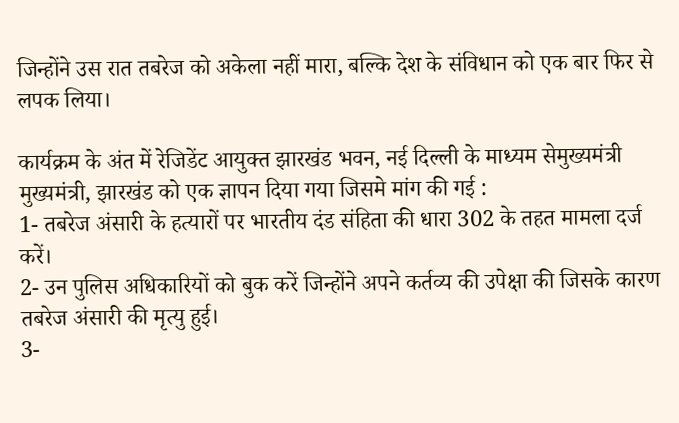जिन्होंने उस रात तबरेज को अकेला नहीं मारा, बल्कि देश के संविधान को एक बार फिर से लपक लिया।

कार्यक्रम के अंत में रेजिडेंट आयुक्त झारखंड भवन, नई दिल्ली के माध्यम सेमुख्यमंत्री मुख्यमंत्री, झारखंड को एक ज्ञापन दिया गया जिसमे मांग की गई :
1- तबरेज अंसारी के हत्यारों पर भारतीय दंड संहिता की धारा 302 के तहत मामला दर्ज करें।
2- उन पुलिस अधिकारियों को बुक करें जिन्होंने अपने कर्तव्य की उपेक्षा की जिसके कारण तबरेज अंसारी की मृत्यु हुई।
3-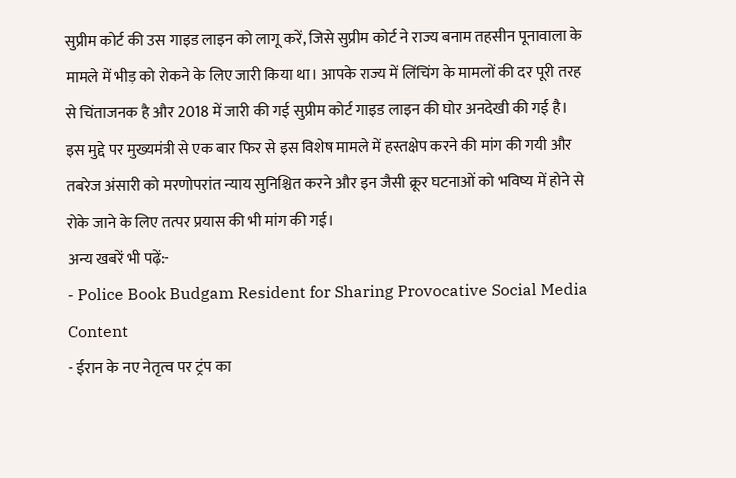सुप्रीम कोर्ट की उस गाइड लाइन को लागू करें, जिसे सुप्रीम कोर्ट ने राज्य बनाम तहसीन पूनावाला के मामले में भीड़ को रोकने के लिए जारी किया था। आपके राज्य में लिंचिंग के मामलों की दर पूरी तरह से चिंताजनक है और 2018 में जारी की गई सुप्रीम कोर्ट गाइड लाइन की घोर अनदेखी की गई है।
इस मुद्दे पर मुख्यमंत्री से एक बार फिर से इस विशेष मामले में हस्तक्षेप करने की मांग की गयी और तबरेज अंसारी को मरणोपरांत न्याय सुनिश्चित करने और इन जैसी क्रूर घटनाओं को भविष्य में होने से रोके जाने के लिए तत्पर प्रयास की भी मांग की गई।
अन्य खबरें भी पढ़ें:-
- Police Book Budgam Resident for Sharing Provocative Social Media Content
- ईरान के नए नेतृत्व पर ट्रंप का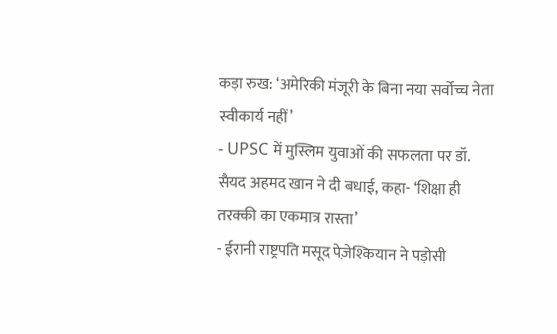कड़ा रुख: ‘अमेरिकी मंजूरी के बिना नया सर्वोच्च नेता स्वीकार्य नहीं’
- UPSC में मुस्लिम युवाओं की सफलता पर डॉ. सैयद अहमद खान ने दी बधाई, कहा- ‘शिक्षा ही तरक्की का एकमात्र रास्ता’
- ईरानी राष्ट्रपति मसूद पेज़ेश्कियान ने पड़ोसी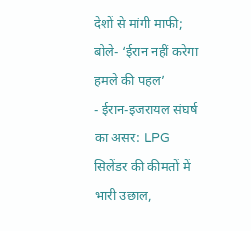देशों से मांगी माफी; बोले- ‘ईरान नहीं करेगा हमले की पहल’
- ईरान-इजरायल संघर्ष का असर: LPG सिलेंडर की कीमतों में भारी उछाल,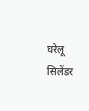घरेलू सिलेंडर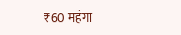₹60 महंगा